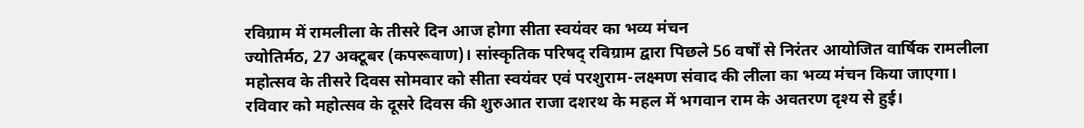रविग्राम में रामलीला के तीसरे दिन आज होगा सीता स्वयंवर का भव्य मंचन
ज्योतिर्मठ, 27 अक्टूबर (कपरूवाण)। सांस्कृतिक परिषद् रविग्राम द्वारा पिछले 56 वर्षों से निरंतर आयोजित वार्षिक रामलीला महोत्सव के तीसरे दिवस सोमवार को सीता स्वयंवर एवं परशुराम-लक्ष्मण संवाद की लीला का भव्य मंचन किया जाएगा।
रविवार को महोत्सव के दूसरे दिवस की शुरुआत राजा दशरथ के महल में भगवान राम के अवतरण दृश्य से हुई।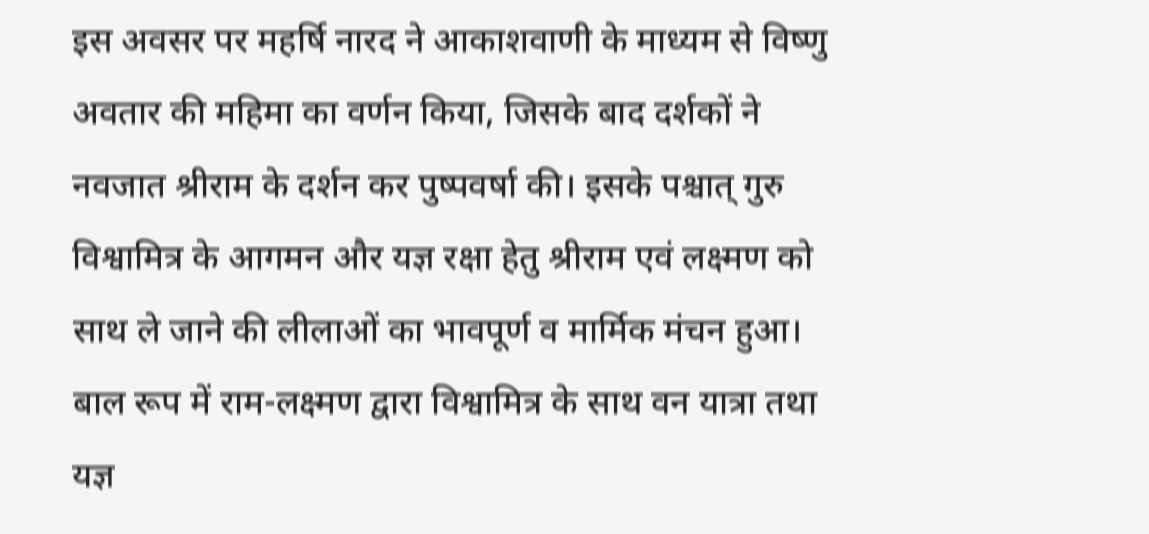इस अवसर पर महर्षि नारद ने आकाशवाणी के माध्यम से विष्णु अवतार की महिमा का वर्णन किया, जिसके बाद दर्शकों ने नवजात श्रीराम के दर्शन कर पुष्पवर्षा की। इसके पश्चात् गुरु विश्वामित्र के आगमन और यज्ञ रक्षा हेतु श्रीराम एवं लक्ष्मण को साथ ले जाने की लीलाओं का भावपूर्ण व मार्मिक मंचन हुआ।
बाल रूप में राम-लक्ष्मण द्वारा विश्वामित्र के साथ वन यात्रा तथा यज्ञ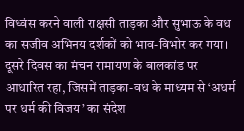विध्वंस करने वाली राक्षसी ताड़का और सुभाऊ के वध का सजीव अभिनय दर्शकों को भाव-विभोर कर गया। दूसरे दिवस का मंचन रामायण के बालकांड पर आधारित रहा, जिसमें ताड़का-वध के माध्यम से ‘अधर्म पर धर्म की विजय’ का संदेश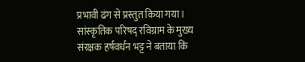प्रभावी ढंग से प्रस्तुत किया गया।
सांस्कृतिक परिषद् रविग्राम के मुख्य संरक्षक हर्षवर्धन भट्ट ने बताया कि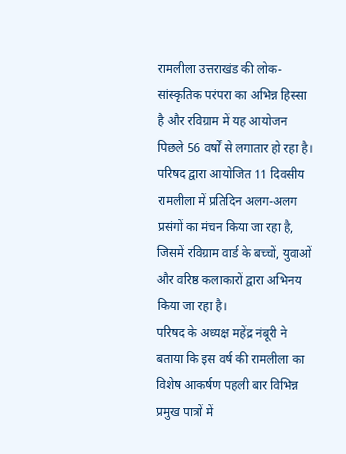रामलीला उत्तराखंड की लोक-सांस्कृतिक परंपरा का अभिन्न हिस्सा है और रविग्राम में यह आयोजन पिछले 56 वर्षों से लगातार हो रहा है। परिषद द्वारा आयोजित 11 दिवसीय रामलीला में प्रतिदिन अलग-अलग प्रसंगों का मंचन किया जा रहा है, जिसमें रविग्राम वार्ड के बच्चों, युवाओं और वरिष्ठ कलाकारों द्वारा अभिनय किया जा रहा है।
परिषद के अध्यक्ष महेंद्र नंबूरी ने बताया कि इस वर्ष की रामलीला का विशेष आकर्षण पहली बार विभिन्न प्रमुख पात्रों में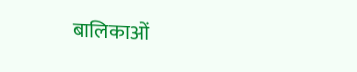बालिकाओं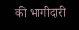की भागीदारी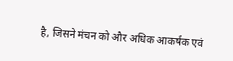है, जिसने मंचन को और अधिक आकर्षक एवं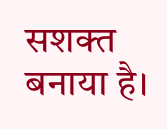सशक्त बनाया है।